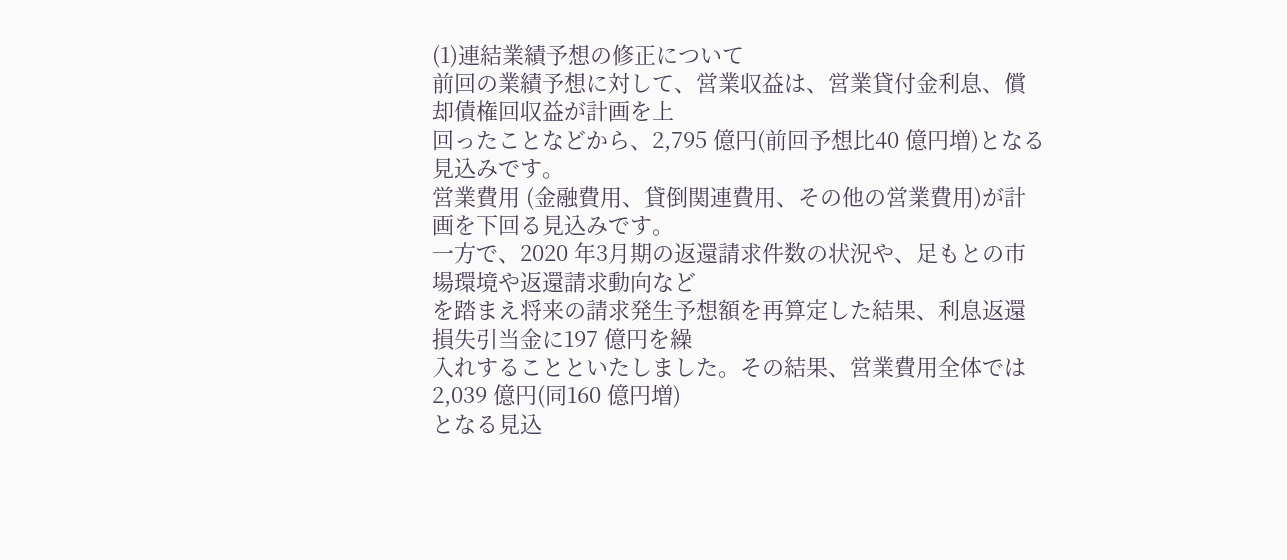(1)連結業績予想の修正について
前回の業績予想に対して、営業収益は、営業貸付金利息、償却債権回収益が計画を上
回ったことなどから、2,795 億円(前回予想比40 億円増)となる見込みです。
営業費用 (金融費用、貸倒関連費用、その他の営業費用)が計画を下回る見込みです。
一方で、2020 年3月期の返還請求件数の状況や、足もとの市場環境や返還請求動向など
を踏まえ将来の請求発生予想額を再算定した結果、利息返還損失引当金に197 億円を繰
入れすることといたしました。その結果、営業費用全体では2,039 億円(同160 億円増)
となる見込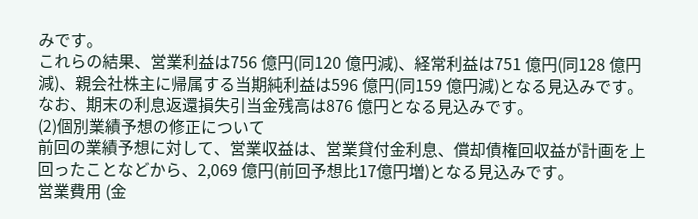みです。
これらの結果、営業利益は756 億円(同120 億円減)、経常利益は751 億円(同128 億円
減)、親会社株主に帰属する当期純利益は596 億円(同159 億円減)となる見込みです。
なお、期末の利息返還損失引当金残高は876 億円となる見込みです。
(2)個別業績予想の修正について
前回の業績予想に対して、営業収益は、営業貸付金利息、償却債権回収益が計画を上
回ったことなどから、2,069 億円(前回予想比17億円増)となる見込みです。
営業費用 (金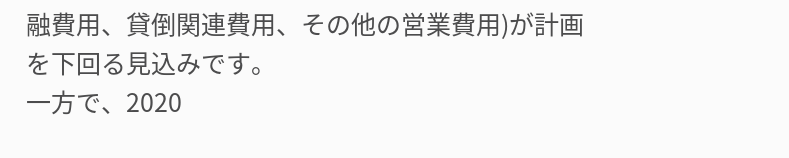融費用、貸倒関連費用、その他の営業費用)が計画を下回る見込みです。
一方で、2020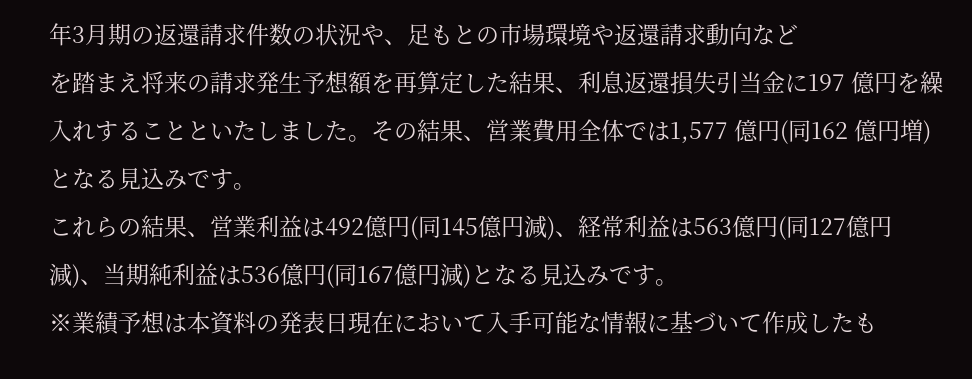年3月期の返還請求件数の状況や、足もとの市場環境や返還請求動向など
を踏まえ将来の請求発生予想額を再算定した結果、利息返還損失引当金に197 億円を繰
入れすることといたしました。その結果、営業費用全体では1,577 億円(同162 億円増)
となる見込みです。
これらの結果、営業利益は492億円(同145億円減)、経常利益は563億円(同127億円
減)、当期純利益は536億円(同167億円減)となる見込みです。
※業績予想は本資料の発表日現在において入手可能な情報に基づいて作成したも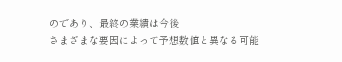のであり、最終の業績は今後
さまざまな要因によって予想数値と異なる可能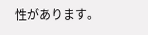性があります。